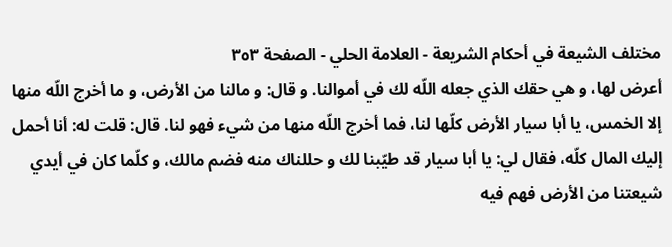مختلف الشيعة في أحكام الشريعة - العلامة الحلي - الصفحة ٣٥٣
أعرض لها، و هي حقك الذي جعله اللّه لك في أموالنا. و قال: و مالنا من الأرض، و ما أخرج اللّه منها إلا الخمس، يا أبا سيار الأرض كلّها لنا، فما أخرج اللّه منها من شيء فهو لنا. قال: قلت له: أنا أحمل إليك المال كلّه، فقال لي: يا أبا سيار قد طيّبنا لك و حللناك منه فضم مالك، و كلّما كان في أيدي شيعتنا من الأرض فهم فيه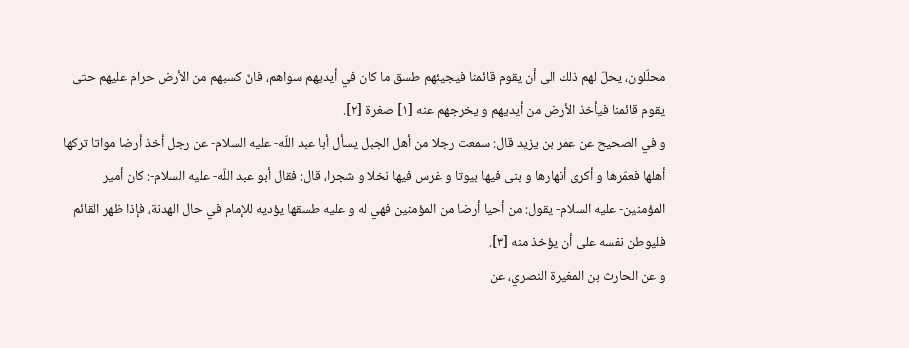محلّلون، يحلّ لهم ذلك الى أن يقوم قائمنا فيجيئهم طسق ما كان في أيديهم سواهم، فانّ كسبهم من الأرض حرام عليهم حتى يقوم قائمنا فيأخذ الأرض من أيديهم و يخرجهم عنه [١] صغرة [٢].
و في الصحيح عن عمر بن يزيد قال: سمعت رجلا من أهل الجبل يسأل أبا عبد اللّه- عليه السلام- عن رجل أخذ أرضا مواتا تركها أهلها فعمّرها و أكرى أنهارها و بنى فيها بيوتا و غرس فيها نخلا و شجرا، قال: فقال أبو عبد اللّه- عليه السلام-: كان أمير المؤمنين- عليه السلام- يقول: من أحيا أرضا من المؤمنين فهي له و عليه طسقها يؤديه للإمام في حال الهدنة، فإذا ظهر القائم فليوطن نفسه على أن يؤخذ منه [٣].
و عن الحارث بن المغيرة النصري، عن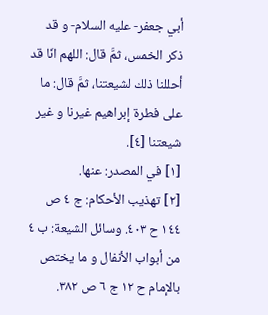أبي جعفر- عليه السلام- و قد ذكر الخمس، ثمَّ قال: اللهم انّا قد أحللنا ذلك لشيعتنا، ثمَّ قال: ما على فطرة إبراهيم غيرنا و غير شيعتنا [٤].
[١] في المصدر: عنها.
[٢] تهذيب الأحكام: ج ٤ ص ١٤٤ ح ٤٠٣. وسائل الشيعة: ب ٤ من أبواب الأنفال و ما يختص بالإمام ح ١٢ ج ٦ ص ٣٨٢.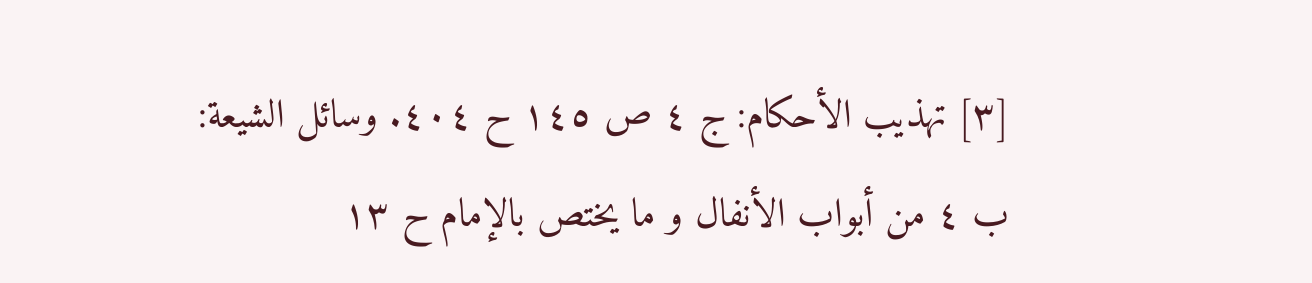[٣] تهذيب الأحكام: ج ٤ ص ١٤٥ ح ٤٠٤. وسائل الشيعة: ب ٤ من أبواب الأنفال و ما يختص بالإمام ح ١٣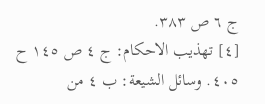ج ٦ ص ٣٨٣.
[٤] تهذيب الاحكام: ج ٤ ص ١٤٥ ح ٤٠٥. وسائل الشيعة: ب ٤ من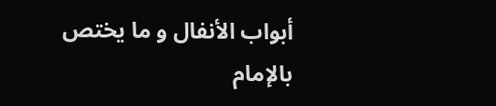أبواب الأنفال و ما يختص بالإمام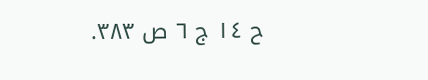ح ١٤ ج ٦ ص ٣٨٣.